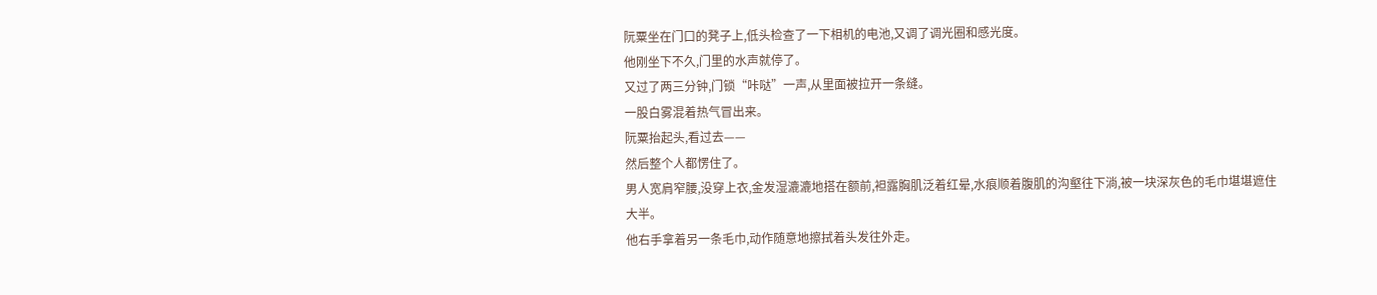阮粟坐在门口的凳子上,低头检查了一下相机的电池,又调了调光圈和感光度。
他刚坐下不久,门里的水声就停了。
又过了两三分钟,门锁“咔哒”一声,从里面被拉开一条缝。
一股白雾混着热气冒出来。
阮粟抬起头,看过去——
然后整个人都愣住了。
男人宽肩窄腰,没穿上衣,金发湿漉漉地搭在额前,袒露胸肌泛着红晕,水痕顺着腹肌的沟壑往下淌,被一块深灰色的毛巾堪堪遮住大半。
他右手拿着另一条毛巾,动作随意地擦拭着头发往外走。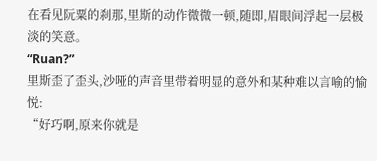在看见阮粟的刹那,里斯的动作微微一顿,随即,眉眼间浮起一层极淡的笑意。
“Ruan?”
里斯歪了歪头,沙哑的声音里带着明显的意外和某种难以言喻的愉悦:
“好巧啊,原来你就是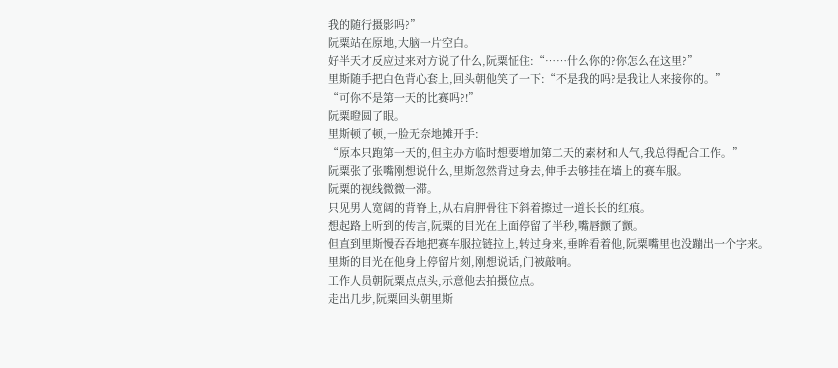我的随行摄影吗?”
阮粟站在原地,大脑一片空白。
好半天才反应过来对方说了什么,阮粟怔住:“……什么你的?你怎么在这里?”
里斯随手把白色背心套上,回头朝他笑了一下:“不是我的吗?是我让人来接你的。”
“可你不是第一天的比赛吗?!”
阮粟瞪圆了眼。
里斯顿了顿,一脸无奈地摊开手:
“原本只跑第一天的,但主办方临时想要增加第二天的素材和人气,我总得配合工作。”
阮粟张了张嘴刚想说什么,里斯忽然背过身去,伸手去够挂在墙上的赛车服。
阮粟的视线微微一滞。
只见男人宽阔的背脊上,从右肩胛骨往下斜着擦过一道长长的红痕。
想起路上听到的传言,阮粟的目光在上面停留了半秒,嘴唇颤了颤。
但直到里斯慢吞吞地把赛车服拉链拉上,转过身来,垂眸看着他,阮粟嘴里也没蹦出一个字来。
里斯的目光在他身上停留片刻,刚想说话,门被敲响。
工作人员朝阮粟点点头,示意他去拍摄位点。
走出几步,阮粟回头朝里斯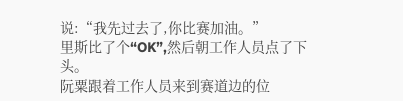说:“我先过去了,你比赛加油。”
里斯比了个“OK”,然后朝工作人员点了下头。
阮粟跟着工作人员来到赛道边的位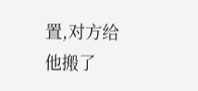置,对方给他搬了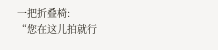一把折叠椅:
“您在这儿拍就行